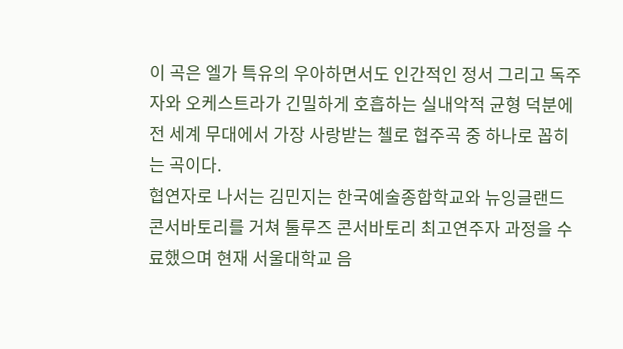이 곡은 엘가 특유의 우아하면서도 인간적인 정서 그리고 독주자와 오케스트라가 긴밀하게 호흡하는 실내악적 균형 덕분에 전 세계 무대에서 가장 사랑받는 첼로 협주곡 중 하나로 꼽히는 곡이다.
협연자로 나서는 김민지는 한국예술종합학교와 뉴잉글랜드 콘서바토리를 거쳐 툴루즈 콘서바토리 최고연주자 과정을 수료했으며 현재 서울대학교 음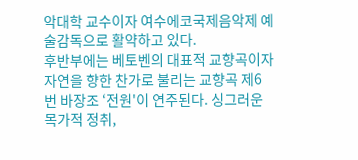악대학 교수이자 여수에코국제음악제 예술감독으로 활약하고 있다.
후반부에는 베토벤의 대표적 교향곡이자 자연을 향한 찬가로 불리는 교향곡 제6번 바장조 ‘전원'이 연주된다. 싱그러운 목가적 정취,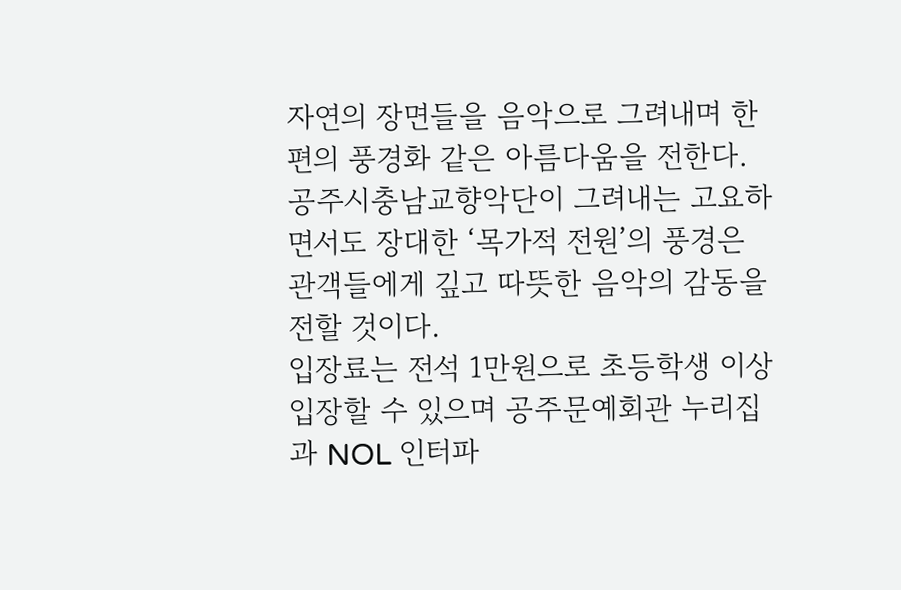자연의 장면들을 음악으로 그려내며 한 편의 풍경화 같은 아름다움을 전한다. 공주시충남교향악단이 그려내는 고요하면서도 장대한 ‘목가적 전원’의 풍경은 관객들에게 깊고 따뜻한 음악의 감동을 전할 것이다.
입장료는 전석 1만원으로 초등학생 이상 입장할 수 있으며 공주문예회관 누리집과 NOL 인터파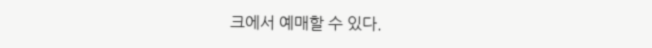크에서 예매할 수 있다.